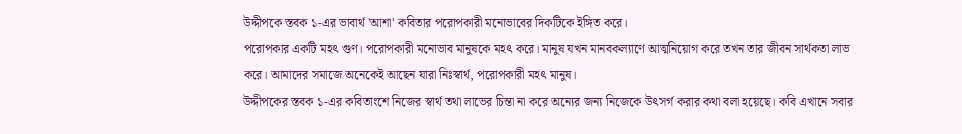উদ্দীপকে স্তবক ১-এর ভাবার্থ 'আশা' কবিতার পরোপকারী মনোভাবের দিকটিকে ইঙ্গিত করে।
পরোপকার একটি মহৎ গুণ। পরোপকারী মনোভাব মানুষকে মহৎ করে। মানুষ যখন মানবকল্যাণে আত্মনিয়োগ করে তখন তার জীবন সার্থকতা লাভ করে। আমাদের সমাজে অনেকেই আছেন যারা নিঃস্বার্থ, পরোপকারী মহৎ মানুষ।
উদ্দীপকের স্তবক ১-এর কবিতাংশে নিজের স্বার্থ তথা লাভের চিন্তা না করে অন্যের জন্য নিজেকে উৎসর্গ করার কথা বলা হয়েছে। কবি এখানে সবার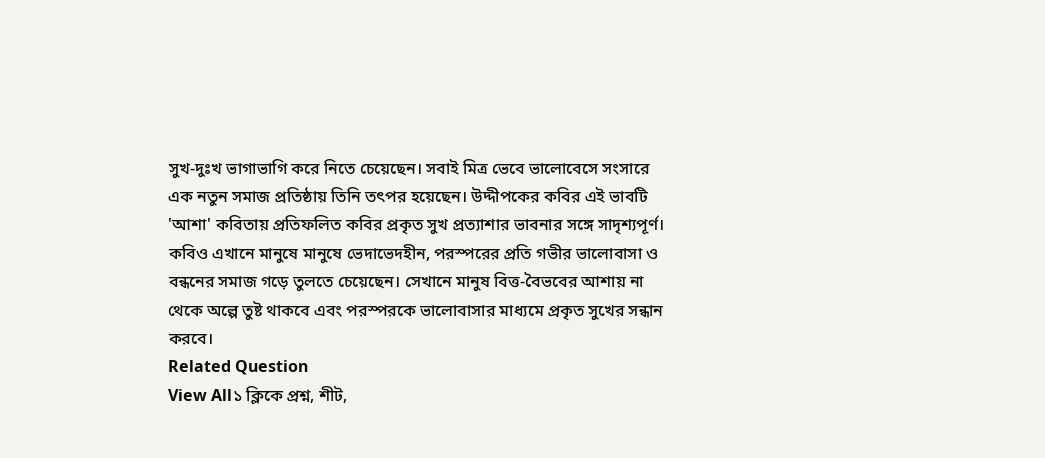সুখ-দুঃখ ভাগাভাগি করে নিতে চেয়েছেন। সবাই মিত্র ভেবে ভালোবেসে সংসারে এক নতুন সমাজ প্রতিষ্ঠায় তিনি তৎপর হয়েছেন। উদ্দীপকের কবির এই ভাবটি 'আশা' কবিতায় প্রতিফলিত কবির প্রকৃত সুখ প্রত্যাশার ভাবনার সঙ্গে সাদৃশ্যপূর্ণ। কবিও এখানে মানুষে মানুষে ভেদাভেদহীন, পরস্পরের প্রতি গভীর ভালোবাসা ও বন্ধনের সমাজ গড়ে তুলতে চেয়েছেন। সেখানে মানুষ বিত্ত-বৈভবের আশায় না থেকে অল্পে তুষ্ট থাকবে এবং পরস্পরকে ভালোবাসার মাধ্যমে প্রকৃত সুখের সন্ধান করবে।
Related Question
View All১ ক্লিকে প্রশ্ন, শীট,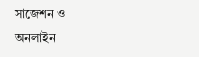সাজেশন ও
অনলাইন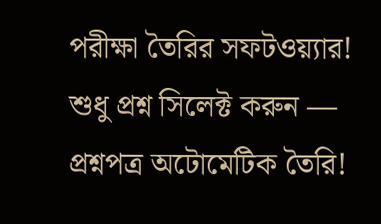পরীক্ষা তৈরির সফটওয়্যার!
শুধু প্রশ্ন সিলেক্ট করুন — প্রশ্নপত্র অটোমেটিক তৈরি!